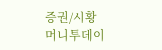증권/시황
머니투데이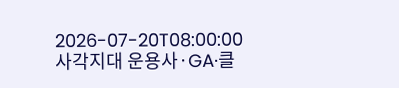2026-07-20T08:00:00
사각지대 운용사·GA·클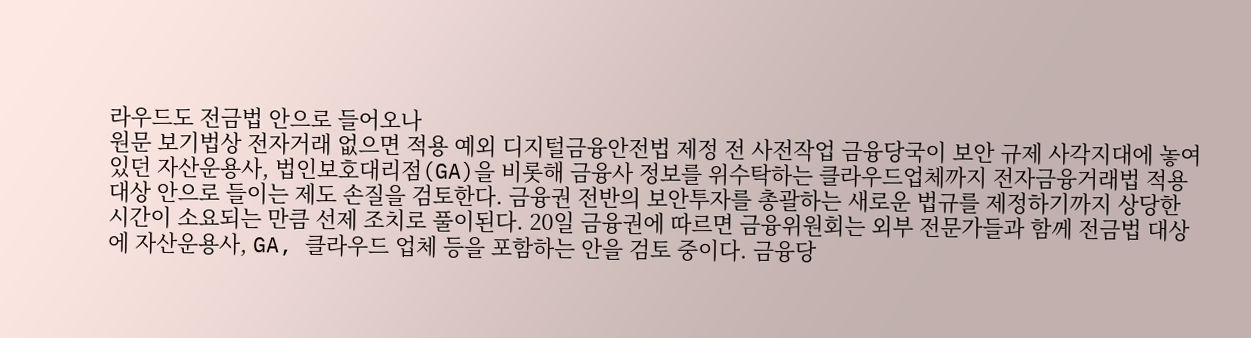라우드도 전금법 안으로 들어오나
원문 보기법상 전자거래 없으면 적용 예외 디지털금융안전법 제정 전 사전작업 금융당국이 보안 규제 사각지대에 놓여있던 자산운용사, 법인보호대리점(GA)을 비롯해 금융사 정보를 위수탁하는 클라우드업체까지 전자금융거래법 적용 대상 안으로 들이는 제도 손질을 검토한다. 금융권 전반의 보안투자를 총괄하는 새로운 법규를 제정하기까지 상당한 시간이 소요되는 만큼 선제 조치로 풀이된다. 20일 금융권에 따르면 금융위원회는 외부 전문가들과 함께 전금법 대상에 자산운용사, GA, 클라우드 업체 등을 포함하는 안을 검토 중이다. 금융당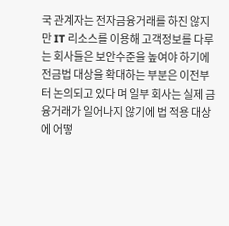국 관계자는 전자금융거래를 하진 않지만 IT 리소스를 이용해 고객정보를 다루는 회사들은 보안수준을 높여야 하기에 전금법 대상을 확대하는 부분은 이전부터 논의되고 있다 며 일부 회사는 실제 금융거래가 일어나지 않기에 법 적용 대상에 어떻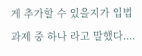게 추가할 수 있을지가 입법 과제 중 하나 라고 말했다....